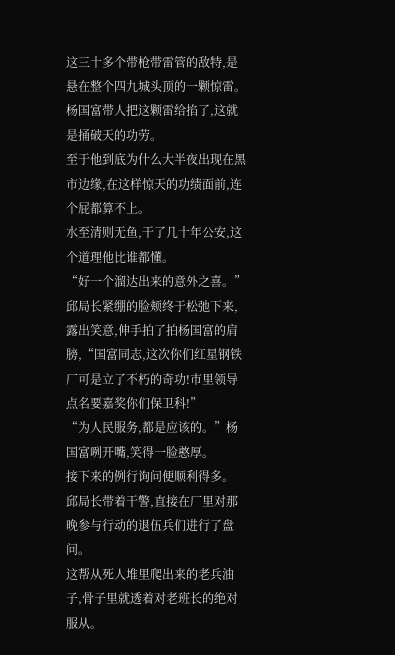这三十多个带枪带雷管的敌特,是悬在整个四九城头顶的一颗惊雷。
杨国富带人把这颗雷给掐了,这就是捅破天的功劳。
至于他到底为什么大半夜出现在黑市边缘,在这样惊天的功绩面前,连个屁都算不上。
水至清则无鱼,干了几十年公安,这个道理他比谁都懂。
“好一个溜达出来的意外之喜。”邱局长紧绷的脸颊终于松弛下来,露出笑意,伸手拍了拍杨国富的肩膀,“国富同志,这次你们红星钢铁厂可是立了不朽的奇功!市里领导点名要嘉奖你们保卫科!”
“为人民服务,都是应该的。”杨国富咧开嘴,笑得一脸憨厚。
接下来的例行询问便顺利得多。
邱局长带着干警,直接在厂里对那晚参与行动的退伍兵们进行了盘问。
这帮从死人堆里爬出来的老兵油子,骨子里就透着对老班长的绝对服从。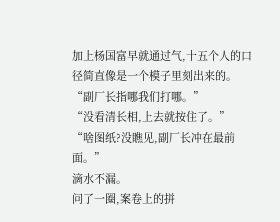加上杨国富早就通过气,十五个人的口径简直像是一个模子里刻出来的。
“副厂长指哪我们打哪。”
“没看清长相,上去就按住了。”
“啥图纸?没瞧见,副厂长冲在最前面。”
滴水不漏。
问了一圈,案卷上的拼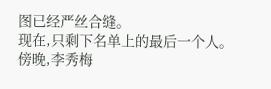图已经严丝合缝。
现在,只剩下名单上的最后一个人。
傍晚,李秀梅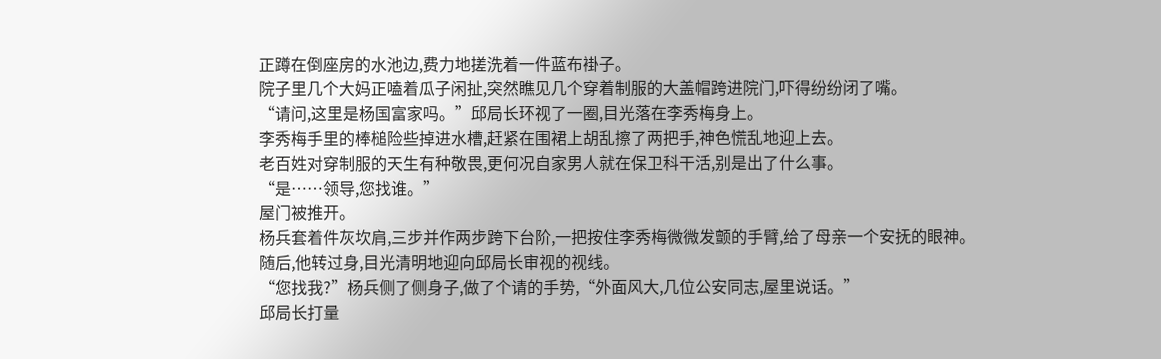正蹲在倒座房的水池边,费力地搓洗着一件蓝布褂子。
院子里几个大妈正嗑着瓜子闲扯,突然瞧见几个穿着制服的大盖帽跨进院门,吓得纷纷闭了嘴。
“请问,这里是杨国富家吗。”邱局长环视了一圈,目光落在李秀梅身上。
李秀梅手里的棒槌险些掉进水槽,赶紧在围裙上胡乱擦了两把手,神色慌乱地迎上去。
老百姓对穿制服的天生有种敬畏,更何况自家男人就在保卫科干活,别是出了什么事。
“是……领导,您找谁。”
屋门被推开。
杨兵套着件灰坎肩,三步并作两步跨下台阶,一把按住李秀梅微微发颤的手臂,给了母亲一个安抚的眼神。
随后,他转过身,目光清明地迎向邱局长审视的视线。
“您找我?”杨兵侧了侧身子,做了个请的手势,“外面风大,几位公安同志,屋里说话。”
邱局长打量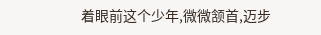着眼前这个少年,微微颔首,迈步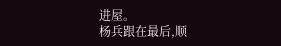进屋。
杨兵跟在最后,顺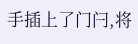手插上了门闩,将